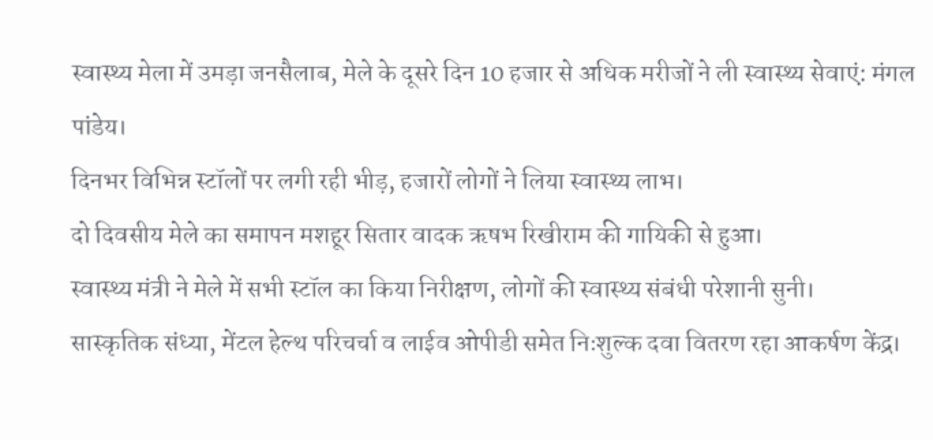स्वास्थ्य मेला में उमड़ा जनसैलाब, मेले के दूसरे दिन 10 हजार से अधिक मरीजों ने ली स्वास्थ्य सेवाएं: मंगल पांडेय।
दिनभर विभिन्न स्टॉलों पर लगी रही भीड़, हजारों लोगों ने लिया स्वास्थ्य लाभ।
दो दिवसीय मेले का समापन मशहूर सितार वादक ऋषभ रिखीराम की गायिकी से हुआ।
स्वास्थ्य मंत्री ने मेले में सभी स्टॉल का किया निरीक्षण, लोगों की स्वास्थ्य संबंधी परेशानी सुनी।
सास्कृतिक संध्या, मेंटल हेल्थ परिचर्चा व लाईव ओपीडी समेत निःशुल्क दवा वितरण रहा आकर्षण केंद्र।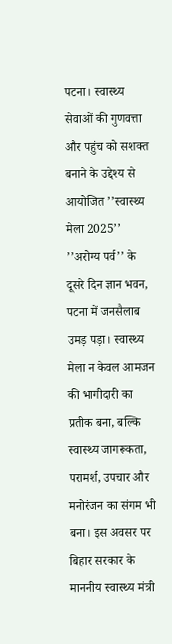पटना। स्वास्थ्य सेवाओं की गुणवत्ता और पहुंच को सशक्त बनाने के उद्देश्य से आयोजित ’’स्वास्थ्य मेला 2025’’ ’’अरोग्य पर्व’’ के दूसरे दिन ज्ञान भवन, पटना में जनसैलाब उमड़ पड़ा। स्वास्थ्य मेला न केवल आमजन की भागीदारी का प्रतीक बना, बल्कि स्वास्थ्य जागरूकता, परामर्श, उपचार और मनोरंजन का संगम भी बना। इस अवसर पर बिहार सरकार के माननीय स्वास्थ्य मंत्री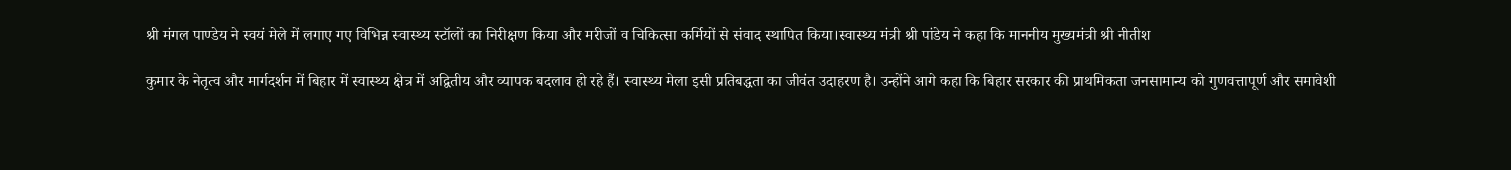श्री मंगल पाण्डेय ने स्वयं मेले में लगाए गए विभिन्न स्वास्थ्य स्टॉलों का निरीक्षण किया और मरीजों व चिकित्सा कर्मियों से संवाद स्थापित किया।स्वास्थ्य मंत्री श्री पांडेय ने कहा कि माननीय मुख्यमंत्री श्री नीतीश

कुमार के नेतृत्व और मार्गदर्शन में बिहार में स्वास्थ्य क्षेत्र में अद्वितीय और व्यापक बदलाव हो रहे हैं। स्वास्थ्य मेला इसी प्रतिबद्धता का जीवंत उदाहरण है। उन्होंने आगे कहा कि बिहार सरकार की प्राथमिकता जनसामान्य को गुणवत्तापूर्ण और समावेशी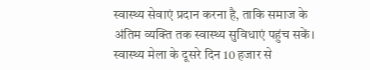स्वास्थ्य सेवाएं प्रदान करना है, ताकि समाज के अंतिम व्यक्ति तक स्वास्थ्य सुविधाएं पहुंच सकें। स्वास्थ्य मेला के दूसरे दिन 10 हजार से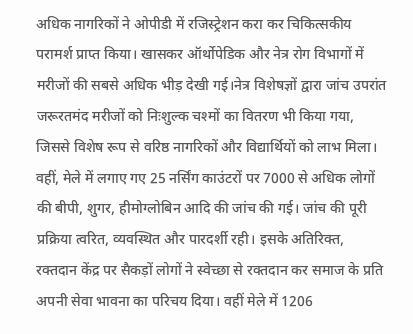अधिक नागरिकों ने ओपीडी में रजिस्ट्रेशन करा कर चिकित्सकीय परामर्श प्राप्त किया। खासकर ऑर्थोपेडिक और नेत्र रोग विभागों में मरीजों की सबसे अधिक भीड़ देखी गई।नेत्र विशेषज्ञों द्वारा जांच उपरांत जरूरतमंद मरीजों को निःशुल्क चश्मों का वितरण भी किया गया, जिससे विशेष रूप से वरिष्ठ नागरिकों और विद्यार्थियों को लाभ मिला। वहीं, मेले में लगाए गए 25 नर्सिंग काउंटरों पर 7000 से अधिक लोगों की बीपी, शुगर, हीमोग्लोबिन आदि की जांच की गई। जांच की पूरी प्रक्रिया त्वरित, व्यवस्थित और पारदर्शी रही। इसके अतिरिक्त, रक्तदान केंद्र पर सैकड़ों लोगों ने स्वेच्छा से रक्तदान कर समाज के प्रति अपनी सेवा भावना का परिचय दिया। वहीं मेले में 1206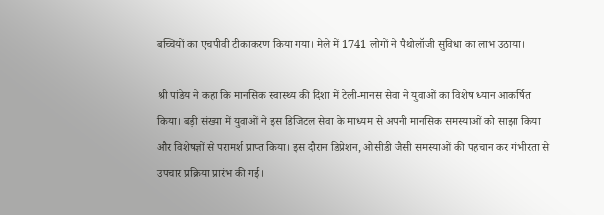बच्चियों का एचपीवी टीकाकरण किया गया। मेले में 1741 लोगों ने पैथोलॉजी सुविधा का लाभ उठाया।

श्री पांडेय ने कहा कि मानसिक स्वास्थ्य की दिशा में टेली-मानस सेवा ने युवाओं का विशेष ध्यान आकर्षित किया। बड़ी संख्या में युवाओं ने इस डिजिटल सेवा के माध्यम से अपनी मानसिक समस्याओं को साझा किया और विशेषज्ञों से परामर्श प्राप्त किया। इस दौरान डिप्रेशन, ओसीडी जैसी समस्याओं की पहचान कर गंभीरता से उपचार प्रक्रिया प्रारंभ की गई।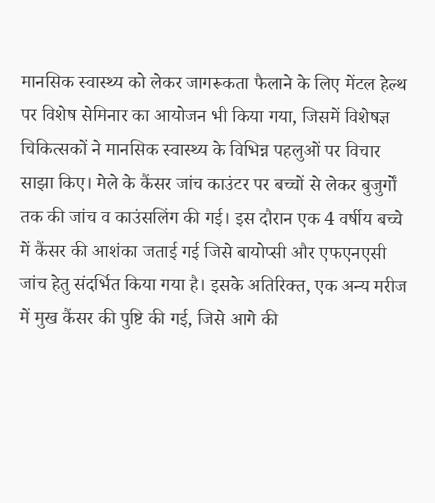मानसिक स्वास्थ्य को लेकर जागरूकता फैलाने के लिए मेंटल हेल्थ पर विशेष सेमिनार का आयोजन भी किया गया, जिसमें विशेषज्ञ चिकित्सकों ने मानसिक स्वास्थ्य के विभिन्न पहलुओं पर विचार साझा किए। मेले के कैंसर जांच काउंटर पर बच्चों से लेकर बुजुर्गों तक की जांच व काउंसलिंग की गई। इस दौरान एक 4 वर्षीय बच्चे में कैंसर की आशंका जताई गई जिसे बायोप्सी और एफएनएसी जांच हेतु संदर्भित किया गया है। इसके अतिरिक्त, एक अन्य मरीज में मुख कैंसर की पुष्टि की गई, जिसे आगे की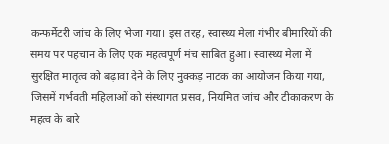कन्फर्मेटरी जांच के लिए भेजा गया। इस तरह, स्वास्थ्य मेला गंभीर बीमारियों की समय पर पहचान के लिए एक महत्वपूर्ण मंच साबित हुआ। स्वास्थ्य मेला में सुरक्षित मातृत्व को बढ़ावा देने के लिए नुक्कड़ नाटक का आयोजन किया गया, जिसमें गर्भवती महिलाओं को संस्थागत प्रसव, नियमित जांच और टीकाकरण के महत्व के बारे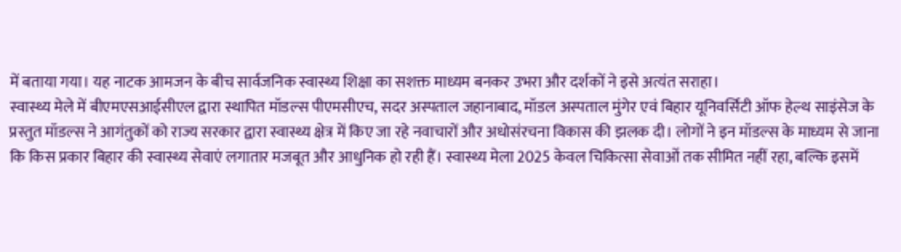में बताया गया। यह नाटक आमजन के बीच सार्वजनिक स्वास्थ्य शिक्षा का सशक्त माध्यम बनकर उभरा और दर्शकों ने इसे अत्यंत सराहा।
स्वास्थ्य मेले में बीएमएसआईसीएल द्वारा स्थापित मॉडल्स पीएमसीएच, सदर अस्पताल जहानाबाद, मॉडल अस्पताल मुंगेर एवं बिहार यूनिवर्सिटी ऑफ हेल्थ साइंसेज के प्रस्तुत मॉडल्स ने आगंतुकों को राज्य सरकार द्वारा स्वास्थ्य क्षेत्र में किए जा रहे नवाचारों और अधोसंरचना विकास की झलक दी। लोगों ने इन मॉडल्स के माध्यम से जाना कि किस प्रकार बिहार की स्वास्थ्य सेवाएं लगातार मजबूत और आधुनिक हो रही हैं। स्वास्थ्य मेला 2025 केवल चिकित्सा सेवाओं तक सीमित नहीं रहा, बल्कि इसमें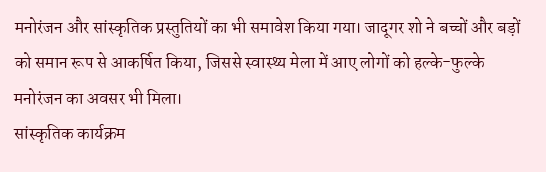मनोरंजन और सांस्कृतिक प्रस्तुतियों का भी समावेश किया गया। जादूगर शो ने बच्चों और बड़ों को समान रूप से आकर्षित किया, जिससे स्वास्थ्य मेला में आए लोगों को हल्के-फुल्के मनोरंजन का अवसर भी मिला।
सांस्कृतिक कार्यक्रम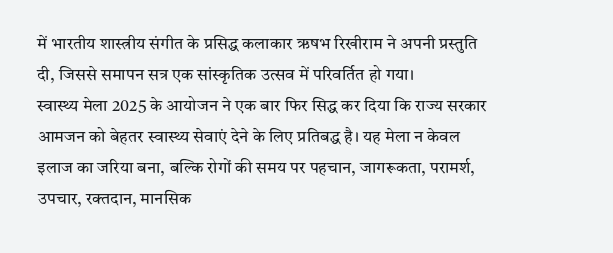में भारतीय शास्त्रीय संगीत के प्रसिद्ध कलाकार ऋषभ रिखीराम ने अपनी प्रस्तुति दी, जिससे समापन सत्र एक सांस्कृतिक उत्सव में परिवर्तित हो गया।
स्वास्थ्य मेला 2025 के आयोजन ने एक बार फिर सिद्ध कर दिया कि राज्य सरकार आमजन को बेहतर स्वास्थ्य सेवाएं देने के लिए प्रतिबद्ध है। यह मेला न केवल इलाज का जरिया बना, बल्कि रोगों की समय पर पहचान, जागरूकता, परामर्श, उपचार, रक्तदान, मानसिक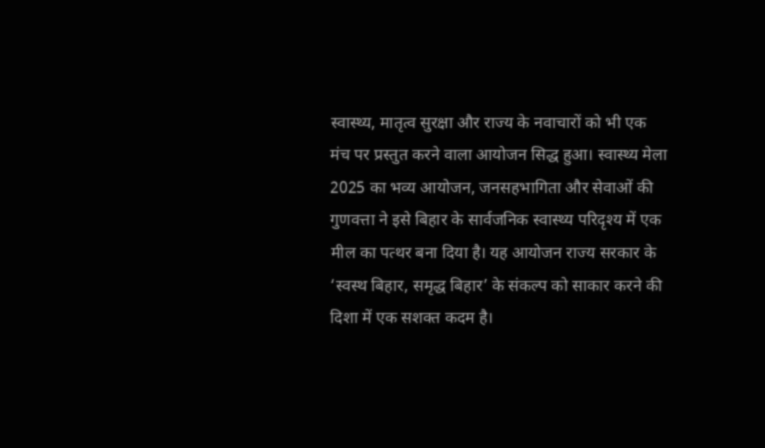स्वास्थ्य, मातृत्व सुरक्षा और राज्य के नवाचारों को भी एक मंच पर प्रस्तुत करने वाला आयोजन सिद्ध हुआ। स्वास्थ्य मेला 2025 का भव्य आयोजन, जनसहभागिता और सेवाओं की गुणवत्ता ने इसे बिहार के सार्वजनिक स्वास्थ्य परिदृश्य में एक मील का पत्थर बना दिया है। यह आयोजन राज्य सरकार के ‘स्वस्थ बिहार, समृद्ध बिहार’ के संकल्प को साकार करने की दिशा में एक सशक्त कदम है।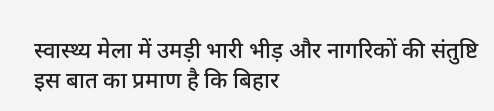स्वास्थ्य मेला में उमड़ी भारी भीड़ और नागरिकों की संतुष्टि इस बात का प्रमाण है कि बिहार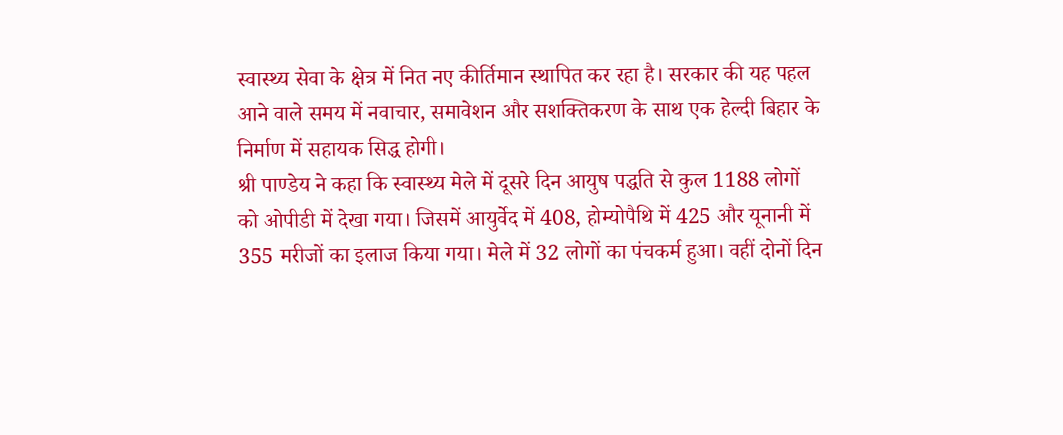स्वास्थ्य सेवा के क्षेत्र में नित नए कीर्तिमान स्थापित कर रहा है। सरकार की यह पहल आने वाले समय में नवाचार, समावेशन और सशक्तिकरण के साथ एक हेल्दी बिहार के निर्माण में सहायक सिद्ध होगी।
श्री पाण्डेय ने कहा कि स्वास्थ्य मेले में दूसरे दिन आयुष पद्धति से कुल 1188 लोगों को ओपीडी में देखा गया। जिसमें आयुर्वेद में 408, होम्योपैथि में 425 और यूनानी में 355 मरीजों का इलाज किया गया। मेले में 32 लोगों का पंचकर्म हुआ। वहीं दोनों दिन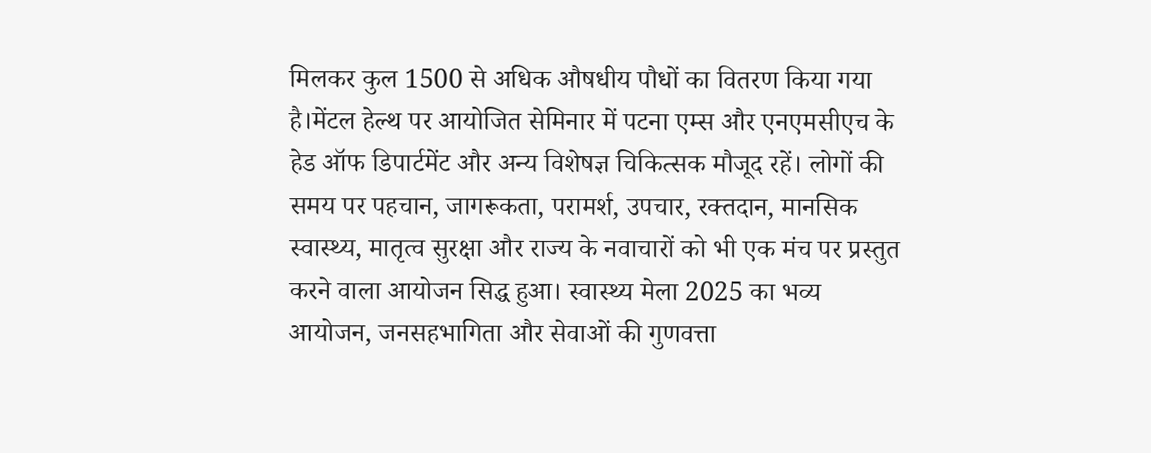मिलकर कुल 1500 से अधिक औषधीय पौधों का वितरण किया गया है।मेंटल हेल्थ पर आयोजित सेमिनार में पटना एम्स और एनएमसीएच के हेड ऑफ डिपार्टमेंट और अन्य विशेषज्ञ चिकित्सक मौजूद रहें। लोगों की समय पर पहचान, जागरूकता, परामर्श, उपचार, रक्तदान, मानसिक स्वास्थ्य, मातृत्व सुरक्षा और राज्य के नवाचारों को भी एक मंच पर प्रस्तुत करने वाला आयोजन सिद्ध हुआ। स्वास्थ्य मेला 2025 का भव्य आयोजन, जनसहभागिता और सेवाओं की गुणवत्ता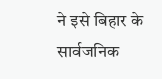ने इसे बिहार के सार्वजनिक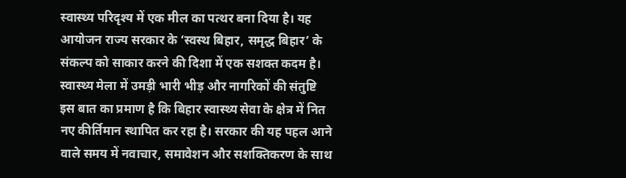स्वास्थ्य परिदृश्य में एक मील का पत्थर बना दिया है। यह आयोजन राज्य सरकार के ‘स्वस्थ बिहार, समृद्ध बिहार’ के संकल्प को साकार करने की दिशा में एक सशक्त कदम है। स्वास्थ्य मेला में उमड़ी भारी भीड़ और नागरिकों की संतुष्टि इस बात का प्रमाण है कि बिहार स्वास्थ्य सेवा के क्षेत्र में नित नए कीर्तिमान स्थापित कर रहा है। सरकार की यह पहल आने वाले समय में नवाचार, समावेशन और सशक्तिकरण के साथ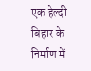एक हेल्दी बिहार के निर्माण में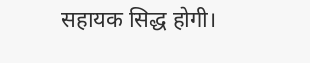सहायक सिद्ध होगी।